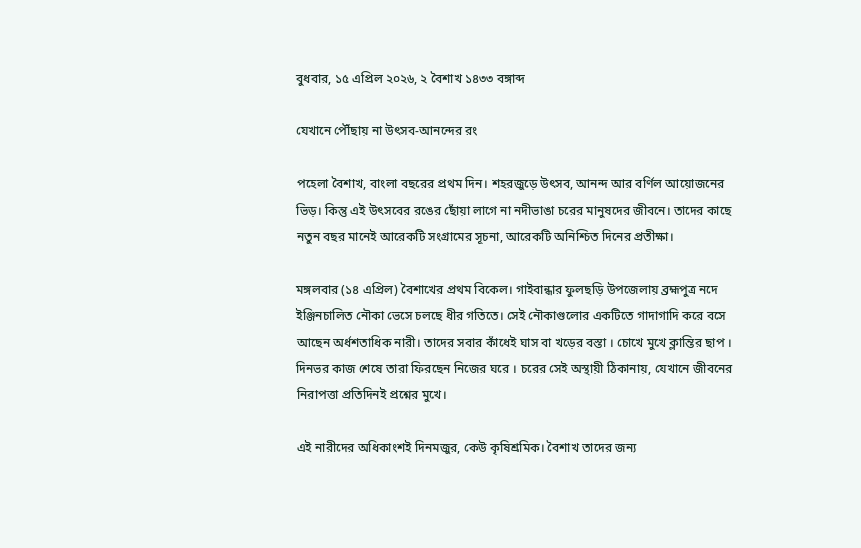বুধবার, ১৫ এপ্রিল ২০২৬, ২ বৈশাখ ১৪৩৩ বঙ্গাব্দ

যেখানে পৌঁছায় না উৎসব-আনন্দের রং

পহেলা বৈশাখ, বাংলা বছরের প্রথম দিন। শহরজুড়ে উৎসব, আনন্দ আর বর্ণিল আয়োজনের ভিড়। কিন্তু এই উৎসবের রঙের ছোঁয়া লাগে না নদীভাঙা চরের মানুষদের জীবনে। তাদের কাছে নতুন বছর মানেই আরেকটি সংগ্রামের সূচনা, আরেকটি অনিশ্চিত দিনের প্রতীক্ষা।

মঙ্গলবার (১৪ এপ্রিল) বৈশাখের প্রথম বিকেল। গাইবান্ধার ফুলছড়ি উপজেলায় ব্রহ্মপুত্র নদে ইঞ্জিনচালিত নৌকা ভেসে চলছে ধীর গতিতে। সেই নৌকাগুলোর একটিতে গাদাগাদি করে বসে আছেন অর্ধশতাধিক নারী। তাদের সবার কাঁধেই ঘাস বা খড়ের বস্তা । চোখে মুখে ক্লান্তির ছাপ । দিনভর কাজ শেষে তারা ফিরছেন নিজের ঘরে । চরের সেই অস্থায়ী ঠিকানায়, যেখানে জীবনের নিরাপত্তা প্রতিদিনই প্রশ্নের মুখে।

এই নারীদের অধিকাংশই দিনমজুর, কেউ কৃষিশ্রমিক। বৈশাখ তাদের জন্য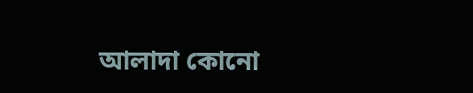আলাদা কোনো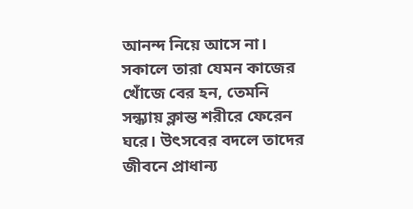আনন্দ নিয়ে আসে না। সকালে তারা যেমন কাজের খোঁজে বের হন, তেমনি সন্ধ্যায় ক্লান্ত শরীরে ফেরেন ঘরে। উৎসবের বদলে তাদের জীবনে প্রাধান্য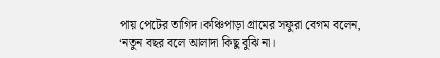পায় পেটের তাগিদ।কঞ্চিপাড়া গ্রামের সফুরা বেগম বলেন, ‘নতুন বছর বলে আলাদা কিছু বুঝি না।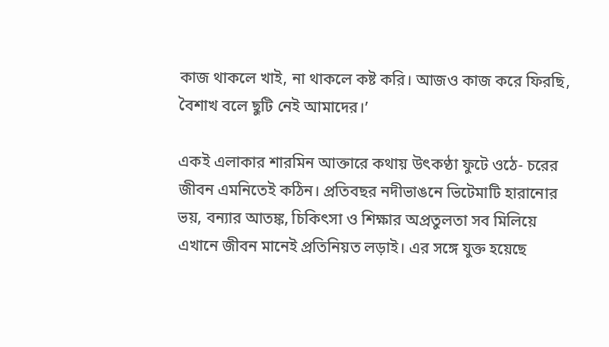কাজ থাকলে খাই, না থাকলে কষ্ট করি। আজও কাজ করে ফিরছি, বৈশাখ বলে ছুটি নেই আমাদের।’

একই এলাকার শারমিন আক্তারে কথায় উৎকণ্ঠা ফুটে ওঠে- চরের জীবন এমনিতেই কঠিন। প্রতিবছর নদীভাঙনে ভিটেমাটি হারানোর ভয়, বন্যার আতঙ্ক, চিকিৎসা ও শিক্ষার অপ্রতুলতা সব মিলিয়ে এখানে জীবন মানেই প্রতিনিয়ত লড়াই। এর সঙ্গে যুক্ত হয়েছে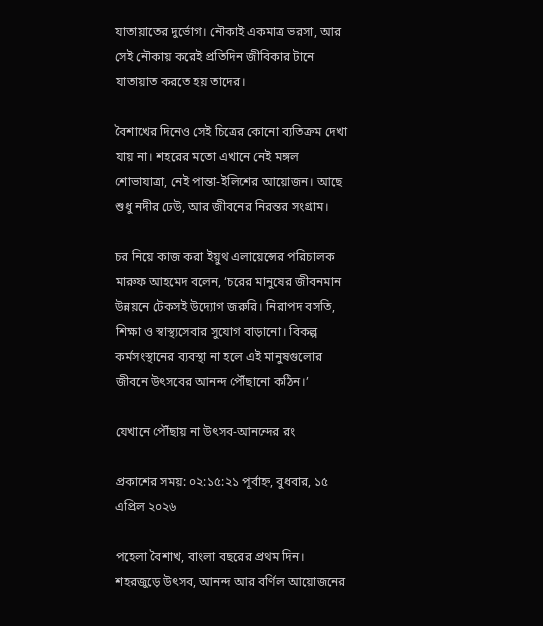যাতায়াতের দুর্ভোগ। নৌকাই একমাত্র ভরসা, আর সেই নৌকায় করেই প্রতিদিন জীবিকার টানে যাতায়াত করতে হয় তাদের।

বৈশাখের দিনেও সেই চিত্রের কোনো ব্যতিক্রম দেখা যায় না। শহরের মতো এখানে নেই মঙ্গল শোভাযাত্রা, নেই পান্তা-ইলিশের আয়োজন। আছে শুধু নদীর ঢেউ, আর জীবনের নিরন্তর সংগ্রাম।

চর নিয়ে কাজ করা ইয়ুথ এলায়েন্সের পরিচালক মারুফ আহমেদ বলেন, ‘চরের মানুষের জীবনমান উন্নয়নে টেকসই উদ্যোগ জরুরি। নিরাপদ বসতি, শিক্ষা ও স্বাস্থ্যসেবার সুযোগ বাড়ানো। বিকল্প কর্মসংস্থানের ব্যবস্থা না হলে এই মানুষগুলোর জীবনে উৎসবের আনন্দ পৌঁছানো কঠিন।’

যেখানে পৌঁছায় না উৎসব-আনন্দের রং

প্রকাশের সময়: ০২:১৫:২১ পূর্বাহ্ন, বুধবার, ১৫ এপ্রিল ২০২৬

পহেলা বৈশাখ, বাংলা বছরের প্রথম দিন। শহরজুড়ে উৎসব, আনন্দ আর বর্ণিল আয়োজনের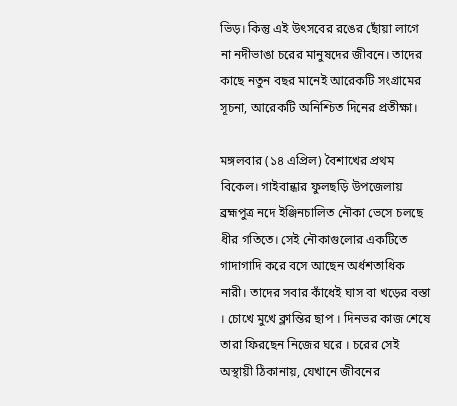ভিড়। কিন্তু এই উৎসবের রঙের ছোঁয়া লাগে না নদীভাঙা চরের মানুষদের জীবনে। তাদের কাছে নতুন বছর মানেই আরেকটি সংগ্রামের সূচনা, আরেকটি অনিশ্চিত দিনের প্রতীক্ষা।

মঙ্গলবার (১৪ এপ্রিল) বৈশাখের প্রথম বিকেল। গাইবান্ধার ফুলছড়ি উপজেলায় ব্রহ্মপুত্র নদে ইঞ্জিনচালিত নৌকা ভেসে চলছে ধীর গতিতে। সেই নৌকাগুলোর একটিতে গাদাগাদি করে বসে আছেন অর্ধশতাধিক নারী। তাদের সবার কাঁধেই ঘাস বা খড়ের বস্তা । চোখে মুখে ক্লান্তির ছাপ । দিনভর কাজ শেষে তারা ফিরছেন নিজের ঘরে । চরের সেই অস্থায়ী ঠিকানায়, যেখানে জীবনের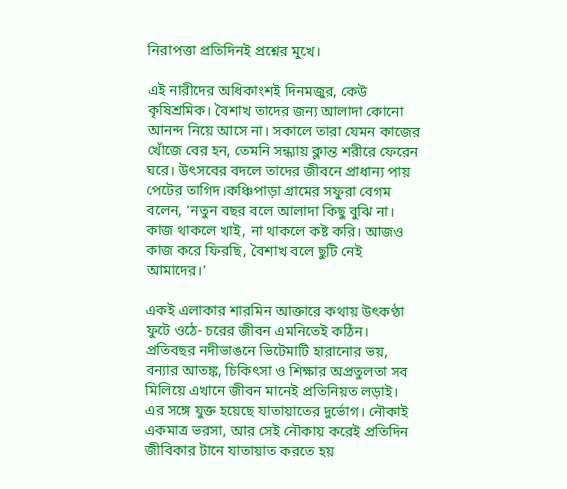নিরাপত্তা প্রতিদিনই প্রশ্নের মুখে।

এই নারীদের অধিকাংশই দিনমজুর, কেউ কৃষিশ্রমিক। বৈশাখ তাদের জন্য আলাদা কোনো আনন্দ নিয়ে আসে না। সকালে তারা যেমন কাজের খোঁজে বের হন, তেমনি সন্ধ্যায় ক্লান্ত শরীরে ফেরেন ঘরে। উৎসবের বদলে তাদের জীবনে প্রাধান্য পায় পেটের তাগিদ।কঞ্চিপাড়া গ্রামের সফুরা বেগম বলেন, ‘নতুন বছর বলে আলাদা কিছু বুঝি না। কাজ থাকলে খাই, না থাকলে কষ্ট করি। আজও কাজ করে ফিরছি, বৈশাখ বলে ছুটি নেই আমাদের।’

একই এলাকার শারমিন আক্তারে কথায় উৎকণ্ঠা ফুটে ওঠে- চরের জীবন এমনিতেই কঠিন। প্রতিবছর নদীভাঙনে ভিটেমাটি হারানোর ভয়, বন্যার আতঙ্ক, চিকিৎসা ও শিক্ষার অপ্রতুলতা সব মিলিয়ে এখানে জীবন মানেই প্রতিনিয়ত লড়াই। এর সঙ্গে যুক্ত হয়েছে যাতায়াতের দুর্ভোগ। নৌকাই একমাত্র ভরসা, আর সেই নৌকায় করেই প্রতিদিন জীবিকার টানে যাতায়াত করতে হয়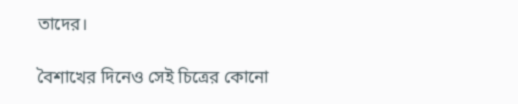তাদের।

বৈশাখের দিনেও সেই চিত্রের কোনো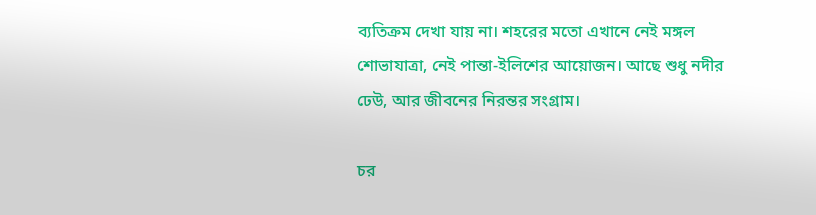ব্যতিক্রম দেখা যায় না। শহরের মতো এখানে নেই মঙ্গল শোভাযাত্রা, নেই পান্তা-ইলিশের আয়োজন। আছে শুধু নদীর ঢেউ, আর জীবনের নিরন্তর সংগ্রাম।

চর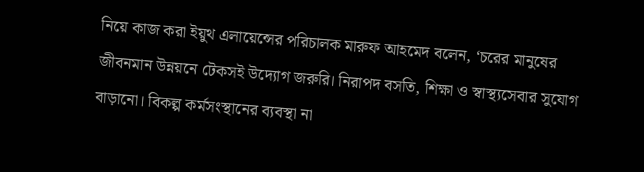নিয়ে কাজ করা ইয়ুথ এলায়েন্সের পরিচালক মারুফ আহমেদ বলেন, ‘চরের মানুষের জীবনমান উন্নয়নে টেকসই উদ্যোগ জরুরি। নিরাপদ বসতি, শিক্ষা ও স্বাস্থ্যসেবার সুযোগ বাড়ানো। বিকল্প কর্মসংস্থানের ব্যবস্থা না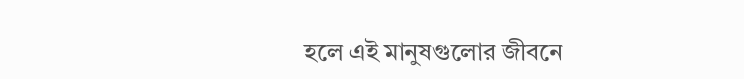হলে এই মানুষগুলোর জীবনে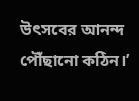উৎসবের আনন্দ পৌঁছানো কঠিন।’